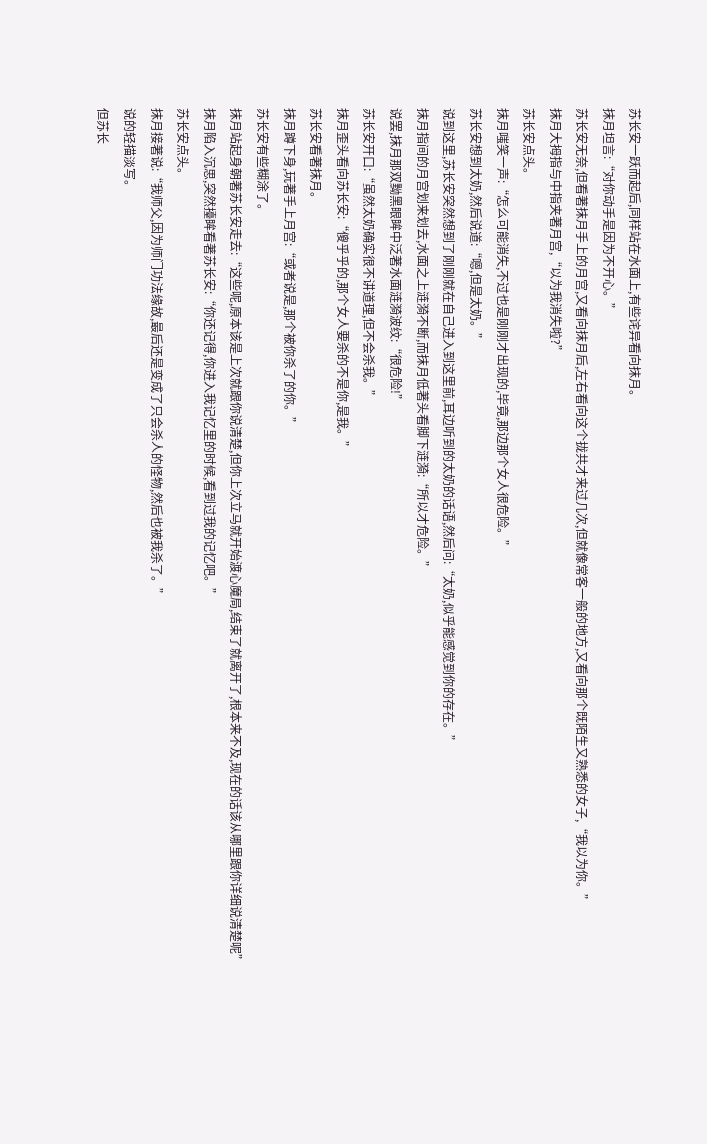苏长安一跃而起后,同样站在水面上,有些诧异看向抹月。
抹月坦言:“对你动手是因为不开心。”
苏长安无奈,但看著抹月手上的月宫,又看向抹月后,左右看向这个拢共才来过几次,但就像常客一般的地方,又看向那个既陌生又熟悉的女子,“我以为你。”
抹月大拇指与中指夹著月宫,“以为我消失啦?”
苏长安点头。
抹月嗤笑一声:“怎么可能消失,不过也是刚刚才出现的,毕竟,那边那个女人很危险。”
苏长安想到太奶,然后说道:“嗯,但是太奶。”
说到这里,苏长安突然想到了刚刚就在自己进入到这里前,耳边听到的太奶的话语,然后问:“太奶,似乎能感觉到你的存在。”
抹月指间的月宫划来划去,水面之上涟漪不断,而抹月低著头看脚下涟漪:“所以才危险。”
说罢,抹月那双黝黑眼眸中泛著水面涟漪波纹:“很危险!”
苏长安开口:“虽然太奶确实很不讲道理,但不会杀我。”
抹月歪头看向苏长安:“傻乎乎的,那个女人要杀的不是你,是我。”
苏长安看著抹月。
抹月蹲下身,玩著手上月宫:“或者说是,那个被你杀了的你。”
苏长安有些糊涂了。
抹月站起身朝著苏长安走去:“这些呢,原本该是上次就跟你说清楚,但你上次立马就开始渡心魔局,结束了就离开了,根本来不及,现在的话该从哪里跟你详细说清楚呢”
抹月陷入沉思,突然擡眸看著苏长安:“你还记得,你进入我记忆里的时候,看到过我的记忆吧。”
苏长安点头。
抹月接著说:“我师父,因为师门功法缘故,最后还是变成了只会杀人的怪物,然后也被我杀了。”
说的轻描淡写。
但苏长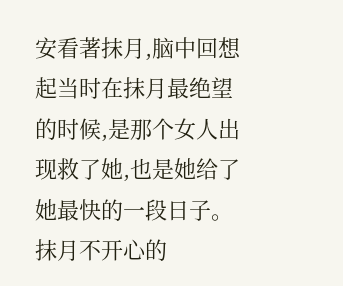安看著抹月,脑中回想起当时在抹月最绝望的时候,是那个女人出现救了她,也是她给了她最快的一段日子。
抹月不开心的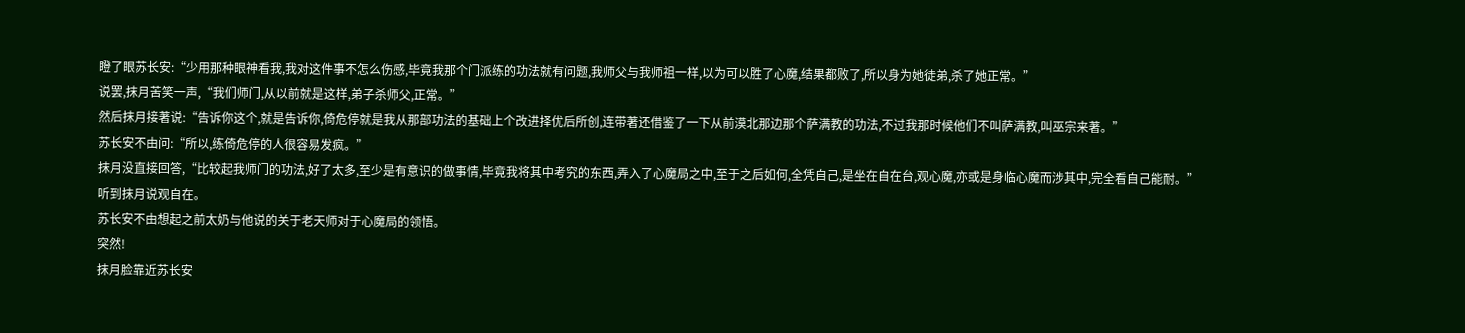瞪了眼苏长安:“少用那种眼神看我,我对这件事不怎么伤感,毕竟我那个门派练的功法就有问题,我师父与我师祖一样,以为可以胜了心魔,结果都败了,所以身为她徒弟,杀了她正常。”
说罢,抹月苦笑一声,“我们师门,从以前就是这样,弟子杀师父,正常。”
然后抹月接著说:“告诉你这个,就是告诉你,倚危停就是我从那部功法的基础上个改进择优后所创,连带著还借鉴了一下从前漠北那边那个萨满教的功法,不过我那时候他们不叫萨满教,叫巫宗来著。”
苏长安不由问:“所以,练倚危停的人很容易发疯。”
抹月没直接回答,“比较起我师门的功法,好了太多,至少是有意识的做事情,毕竟我将其中考究的东西,弄入了心魔局之中,至于之后如何,全凭自己,是坐在自在台,观心魔,亦或是身临心魔而涉其中,完全看自己能耐。”
听到抹月说观自在。
苏长安不由想起之前太奶与他说的关于老天师对于心魔局的领悟。
突然!
抹月脸靠近苏长安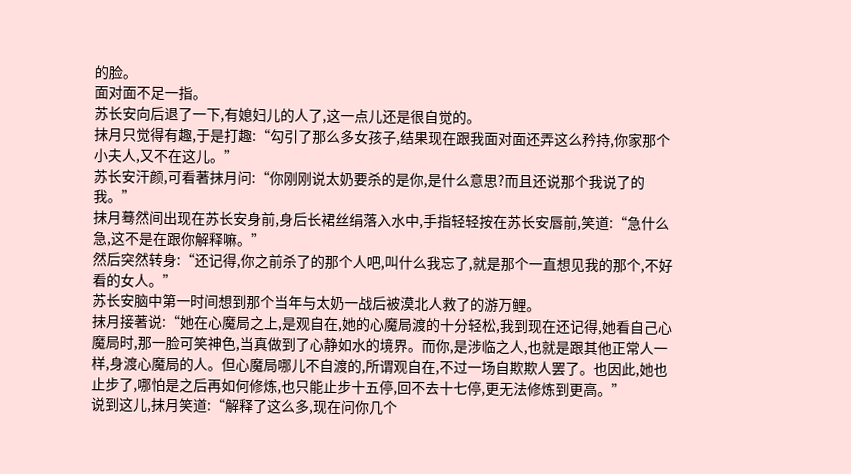的脸。
面对面不足一指。
苏长安向后退了一下,有媳妇儿的人了,这一点儿还是很自觉的。
抹月只觉得有趣,于是打趣:“勾引了那么多女孩子,结果现在跟我面对面还弄这么矜持,你家那个小夫人,又不在这儿。”
苏长安汗颜,可看著抹月问:“你刚刚说太奶要杀的是你,是什么意思?而且还说那个我说了的我。”
抹月蓦然间出现在苏长安身前,身后长裙丝绢落入水中,手指轻轻按在苏长安唇前,笑道:“急什么急,这不是在跟你解释嘛。”
然后突然转身:“还记得,你之前杀了的那个人吧,叫什么我忘了,就是那个一直想见我的那个,不好看的女人。”
苏长安脑中第一时间想到那个当年与太奶一战后被漠北人救了的游万鲤。
抹月接著说:“她在心魔局之上,是观自在,她的心魔局渡的十分轻松,我到现在还记得,她看自己心魔局时,那一脸可笑神色,当真做到了心静如水的境界。而你,是涉临之人,也就是跟其他正常人一样,身渡心魔局的人。但心魔局哪儿不自渡的,所谓观自在,不过一场自欺欺人罢了。也因此,她也止步了,哪怕是之后再如何修炼,也只能止步十五停,回不去十七停,更无法修炼到更高。”
说到这儿,抹月笑道:“解释了这么多,现在问你几个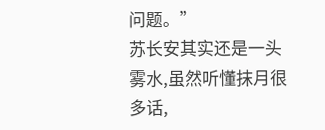问题。”
苏长安其实还是一头雾水,虽然听懂抹月很多话,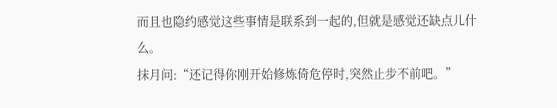而且也隐约感觉这些事情是联系到一起的,但就是感觉还缺点儿什么。
抹月问:“还记得你刚开始修炼倚危停时,突然止步不前吧。”